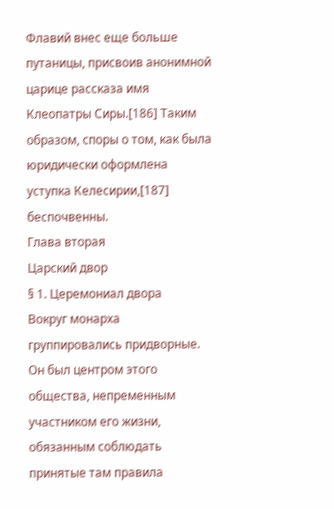Флавий внес еще больше путаницы, присвоив анонимной царице рассказа имя Клеопатры Сиры.[186] Таким образом, споры о том, как была юридически оформлена уступка Келесирии,[187] беспочвенны.
Глава вторая
Царский двор
§ 1. Церемониал двора
Вокруг монарха группировались придворные. Он был центром этого общества, непременным участником его жизни, обязанным соблюдать принятые там правила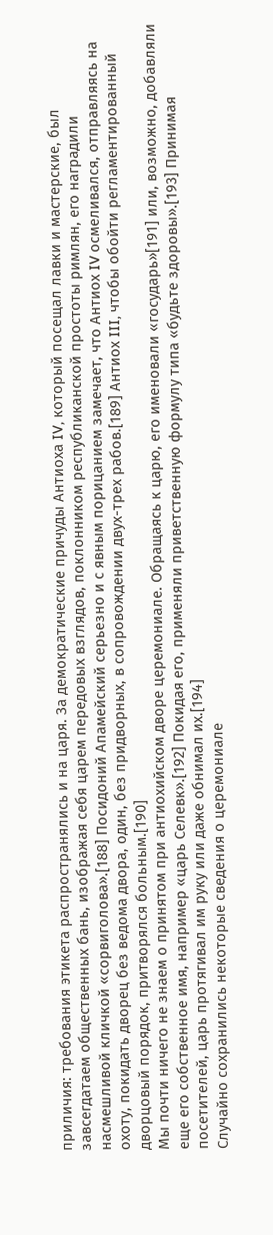приличия: требования этикета распространялись и на царя. За демократические причуды Антиоха IV, который посещал лавки и мастерские, был завсегдатаем общественных бань, изображая себя царем передовых взглядов, поклонником республиканской простоты римлян, его наградили насмешливой кличкой «сорвиголова».[188] Посидоний Апамейский серьезно и с явным порицанием замечает, что Антиох IV осмеливался, отправляясь на охоту, покидать дворец без ведома двора, один, без придворных, в сопровождении двух-трех рабов.[189] Антиох III, чтобы обойти регламентированный дворцовый порядок, притворялся больным.[190]
Мы почти ничего не знаем о принятом при антиохийском дворе церемониале. Обращаясь к царю, его именовали «государь»[191] или, возможно, добавляли еще его собственное имя, например «царь Селевк».[192] Покидая его, применяли приветственную формулу типа «будьте здоровы».[193] Принимая посетителей, царь протягивал им руку или даже обнимал их.[194]
Случайно сохранились некоторые сведения о церемониале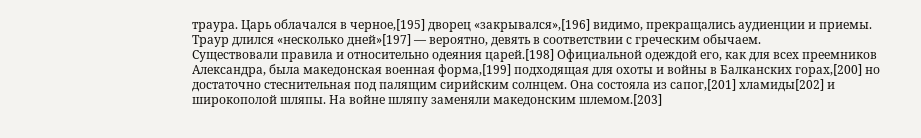траура. Царь облачался в черное,[195] дворец «закрывался»,[196] видимо, прекращались аудиенции и приемы. Траур длился «несколько дней»[197] — вероятно, девять в соответствии с греческим обычаем.
Существовали правила и относительно одеяния царей.[198] Официальной одеждой его, как для всех преемников Александра, была македонская военная форма,[199] подходящая для охоты и войны в Балканских горах,[200] но достаточно стеснительная под палящим сирийским солнцем. Она состояла из сапог,[201] хламиды[202] и широкополой шляпы. На войне шляпу заменяли македонским шлемом.[203]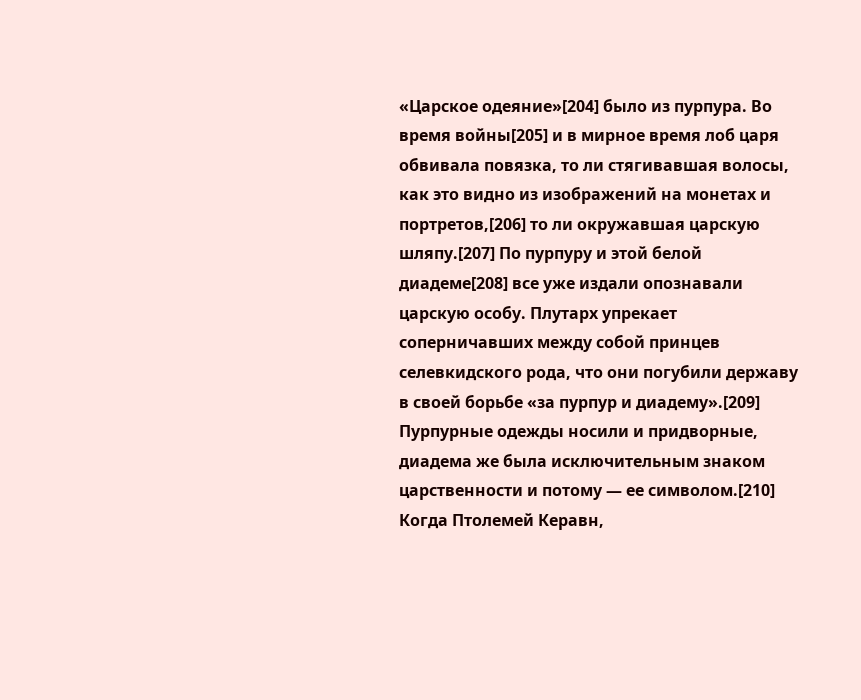«Царское одеяние»[204] было из пурпура. Во время войны[205] и в мирное время лоб царя обвивала повязка, то ли стягивавшая волосы, как это видно из изображений на монетах и портретов,[206] то ли окружавшая царскую шляпу.[207] По пурпуру и этой белой диадеме[208] все уже издали опознавали царскую особу. Плутарх упрекает соперничавших между собой принцев селевкидского рода, что они погубили державу в своей борьбе «за пурпур и диадему».[209] Пурпурные одежды носили и придворные, диадема же была исключительным знаком царственности и потому — ее символом.[210] Когда Птолемей Керавн,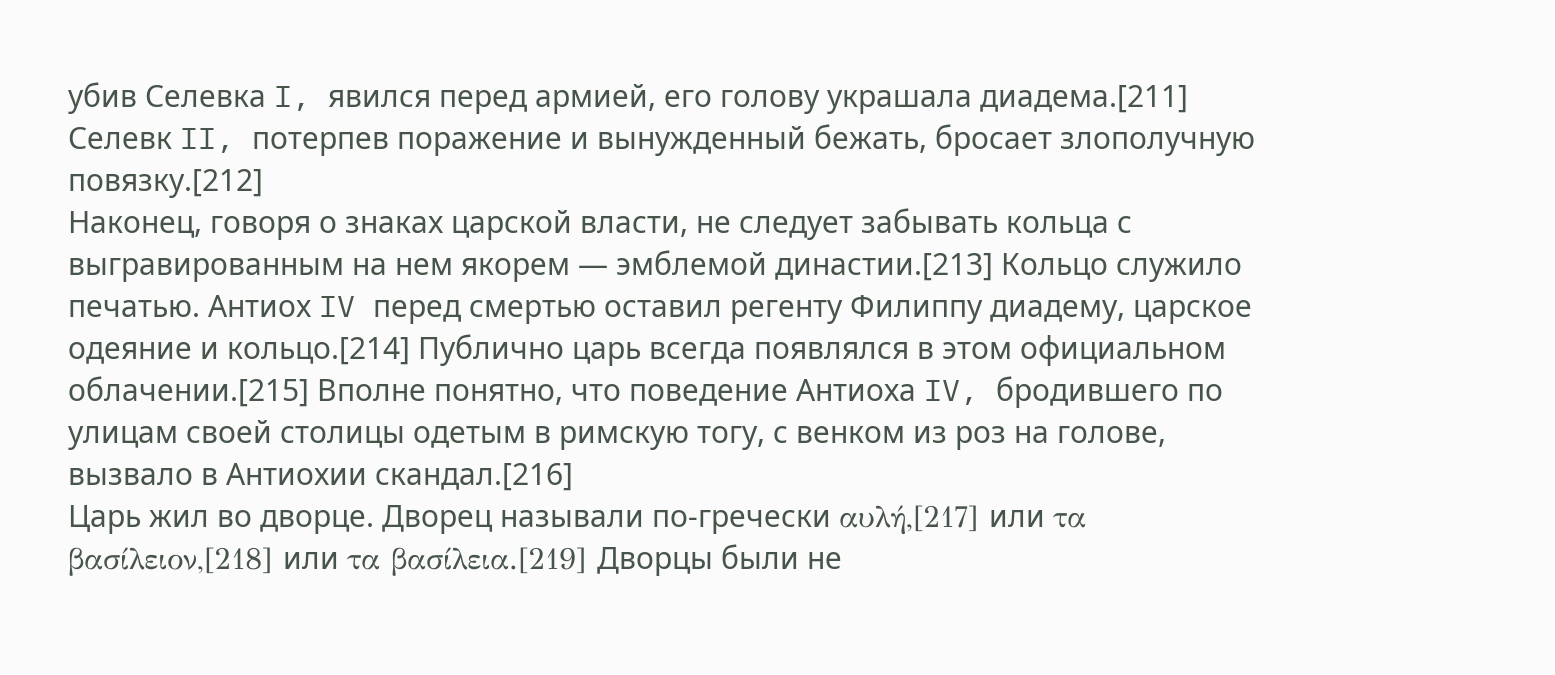убив Селевка I, явился перед армией, его голову украшала диадема.[211] Селевк II, потерпев поражение и вынужденный бежать, бросает злополучную повязку.[212]
Наконец, говоря о знаках царской власти, не следует забывать кольца с выгравированным на нем якорем — эмблемой династии.[213] Кольцо служило печатью. Антиох IV перед смертью оставил регенту Филиппу диадему, царское одеяние и кольцо.[214] Публично царь всегда появлялся в этом официальном облачении.[215] Вполне понятно, что поведение Антиоха IV, бродившего по улицам своей столицы одетым в римскую тогу, с венком из роз на голове, вызвало в Антиохии скандал.[216]
Царь жил во дворце. Дворец называли по-гречески αυλή,[217] или τα βασίλειον,[218] или τα βασίλεια.[219] Дворцы были не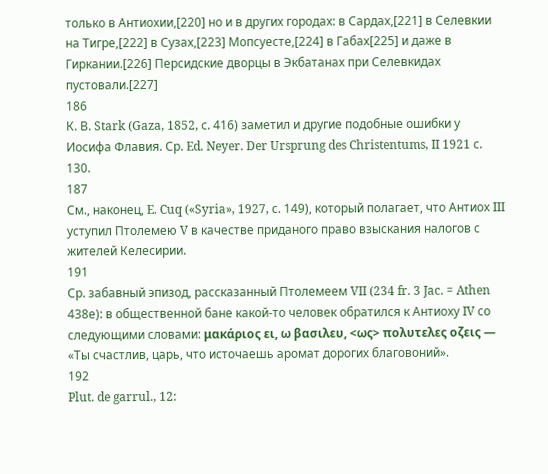только в Антиохии,[220] но и в других городах: в Сардах,[221] в Селевкии на Тигре,[222] в Сузах,[223] Мопсуесте,[224] в Габах[225] и даже в Гиркании.[226] Персидские дворцы в Экбатанах при Селевкидах пустовали.[227]
186
К. В. Stark (Gaza, 1852, с. 416) заметил и другие подобные ошибки у Иосифа Флавия. Ср. Ed. Neyer. Der Ursprung des Christentums, II 1921 с. 130.
187
См., наконец, E. Cuq («Syria», 1927, с. 149), который полагает, что Антиох III уступил Птолемею V в качестве приданого право взыскания налогов с жителей Келесирии.
191
Ср. забавный эпизод, рассказанный Птолемеем VII (234 fr. 3 Jac. = Athen 438е): в общественной бане какой-то человек обратился к Антиоху IV со следующими словами: μακάριος ει, ω βασιλευ, <ως> πολυτελες οζεις — «Ты счастлив, царь, что источаешь аромат дорогих благовоний».
192
Plut. de garrul., 12: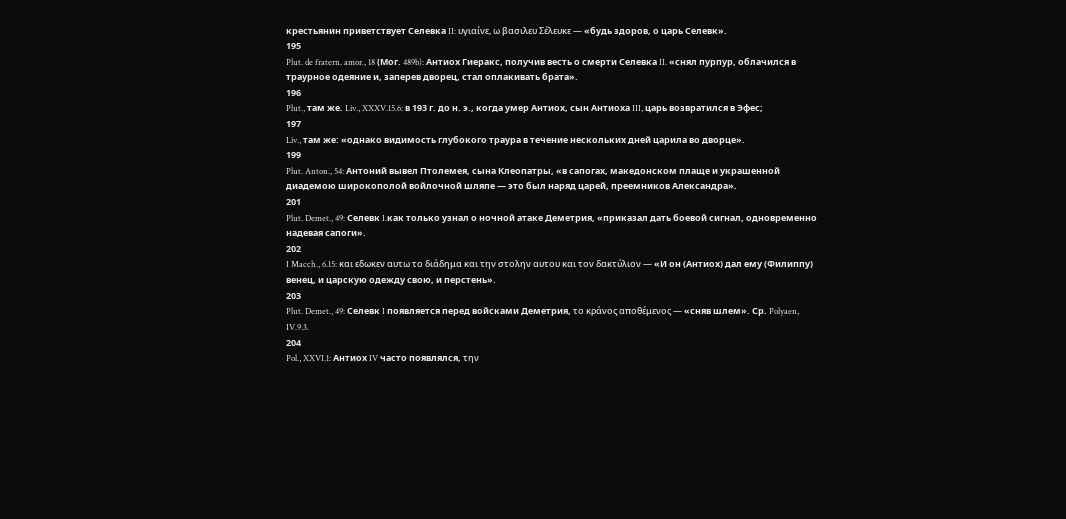крестьянин приветствует Селевка II: υγιαίνε, ω βασιλευ Σέλευκε — «будь здоров, о царь Селевк».
195
Plut. de fratern. amor., 18 (Мог. 489b): Антиох Гиеракс, получив весть о смерти Селевка II. «снял пурпур, облачился в траурное одеяние и, заперев дворец, стал оплакивать брата».
196
Plut., там же. Liv., XXXV.15.6: в 193 г. до н. э., когда умер Антиох, сын Антиоха III, царь возвратился в Эфес;
197
Liv., там же: «однако видимость глубокого траура в течение нескольких дней царила во дворце».
199
Plut. Anton., 54: Антоний вывел Птолемея, сына Клеопатры, «в сапогах, македонском плаще и украшенной диадемою широкополой войлочной шляпе — это был наряд царей, преемников Александра».
201
Plut. Demet., 49: Селевк I.как только узнал о ночной атаке Деметрия, «приказал дать боевой сигнал, одновременно надевая сапоги».
202
I Macch., 6.15: και εδωκεν αυτω το διάδημα και την στολην αυτου και τον δακτύλιον — «И он (Антиох) дал ему (Филиппу) венец, и царскую одежду свою, и перстень».
203
Plut. Demet., 49: Селевк I появляется перед войсками Деметрия, το κράνος αποθέμενος — «сняв шлем». Ср. Polyaen, IV.9.3.
204
Pol., XXVI.1: Антиох IV часто появлялся, την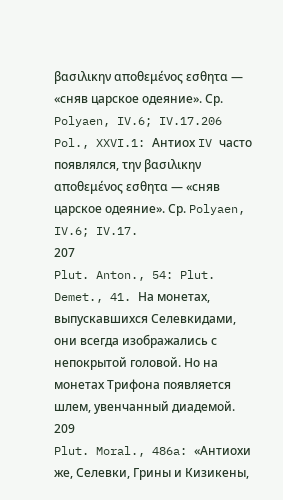βασιλικην αποθεμένος εσθητα — «сняв царское одеяние». Ср. Polyaen, IV.6; IV.17.206 Pol., XXVI.1: Антиох IV часто появлялся, την βασιλικην αποθεμένος εσθητα — «сняв царское одеяние». Ср. Polyaen, IV.6; IV.17.
207
Plut. Anton., 54: Plut. Demet., 41. На монетах, выпускавшихся Селевкидами, они всегда изображались с непокрытой головой. Но на монетах Трифона появляется шлем, увенчанный диадемой.
209
Plut. Moral., 486a: «Антиохи же, Селевки, Грины и Кизикены,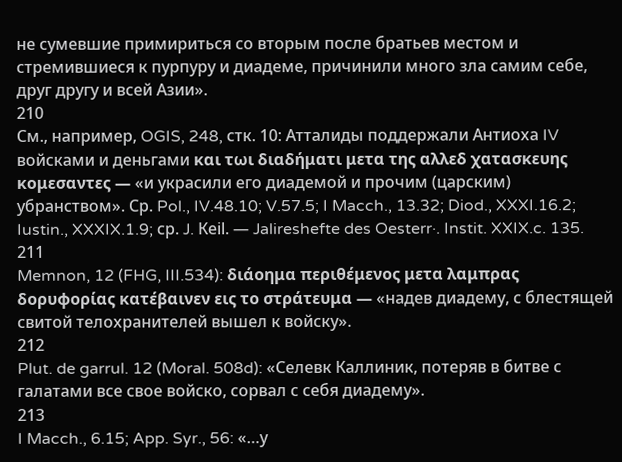не сумевшие примириться со вторым после братьев местом и стремившиеся к пурпуру и диадеме, причинили много зла самим себе, друг другу и всей Азии».
210
См., например, OGIS, 248, стк. 10: Атталиды поддержали Антиоха IV войсками и деньгами και τωι διαδήματι μετα της αλλεδ χατασκευης κομεσαντες — «и украсили его диадемой и прочим (царским) убранством». Ср. Pol., IV.48.10; V.57.5; I Macch., 13.32; Diod., XXXI.16.2; Iustin., XXXIX.1.9; ср. J. Кеil. — Jalireshefte des Oesterr·. Instit. XXIX.c. 135.
211
Memnon, 12 (FHG, III.534): διάοημα περιθέμενος μετα λαμπρας δορυφορίας κατέβαινεν εις το στράτευμα — «надев диадему, с блестящей свитой телохранителей вышел к войску».
212
Plut. de garrul. 12 (Moral. 508d): «Селевк Каллиник, потеряв в битве с галатами все свое войско, сорвал с себя диадему».
213
I Macch., 6.15; App. Syr., 56: «…у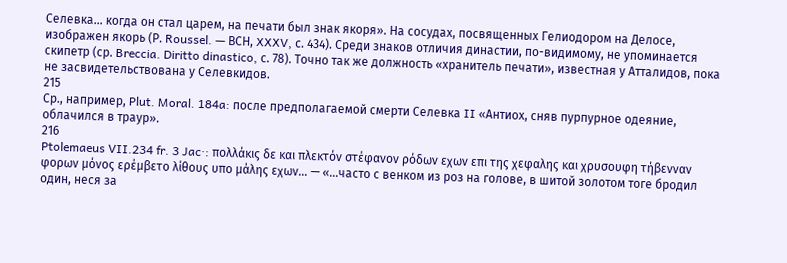Селевка… когда он стал царем, на печати был знак якоря». На сосудах, посвященных Гелиодором на Делосе, изображен якорь (Р. Roussel. — ВСН, XXXV, с. 434). Среди знаков отличия династии, по-видимому, не упоминается скипетр (ср. Breccia. Diritto dinastico, с. 78). Точно так же должность «хранитель печати», известная у Атталидов, пока не засвидетельствована у Селевкидов.
215
Ср., например, Plut. Moral. 184a: после предполагаемой смерти Селевка II «Антиох, сняв пурпурное одеяние, облачился в траур».
216
Ptolemaeus VII.234 fr. 3 Jac·: πολλάκις δε και πλεκτόν στέφανον ρόδων εχων επι της χεφαλης και χρυσουφη τήβενναν φορων μόνος ερέμβετο λίθους υπο μάλης εχων… — «…часто с венком из роз на голове, в шитой золотом тоге бродил один, неся за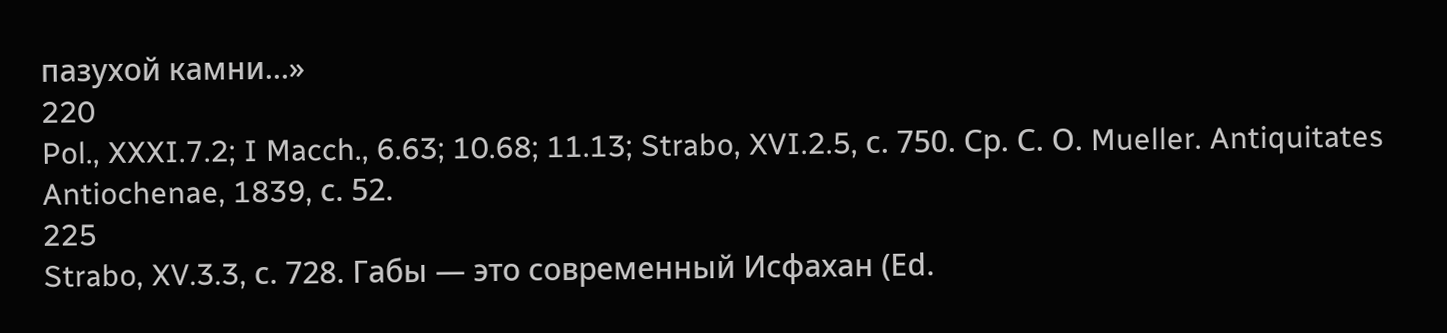пазухой камни…»
220
Pol., XXXI.7.2; I Macch., 6.63; 10.68; 11.13; Strabo, XVI.2.5, с. 750. Ср. С. О. Mueller. Antiquitates Antiochenae, 1839, с. 52.
225
Strabo, XV.3.3, с. 728. Габы — это современный Исфахан (Еd.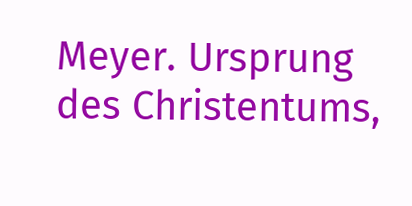Meyer. Ursprung des Christentums,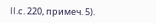II.с. 220, примеч. 5).